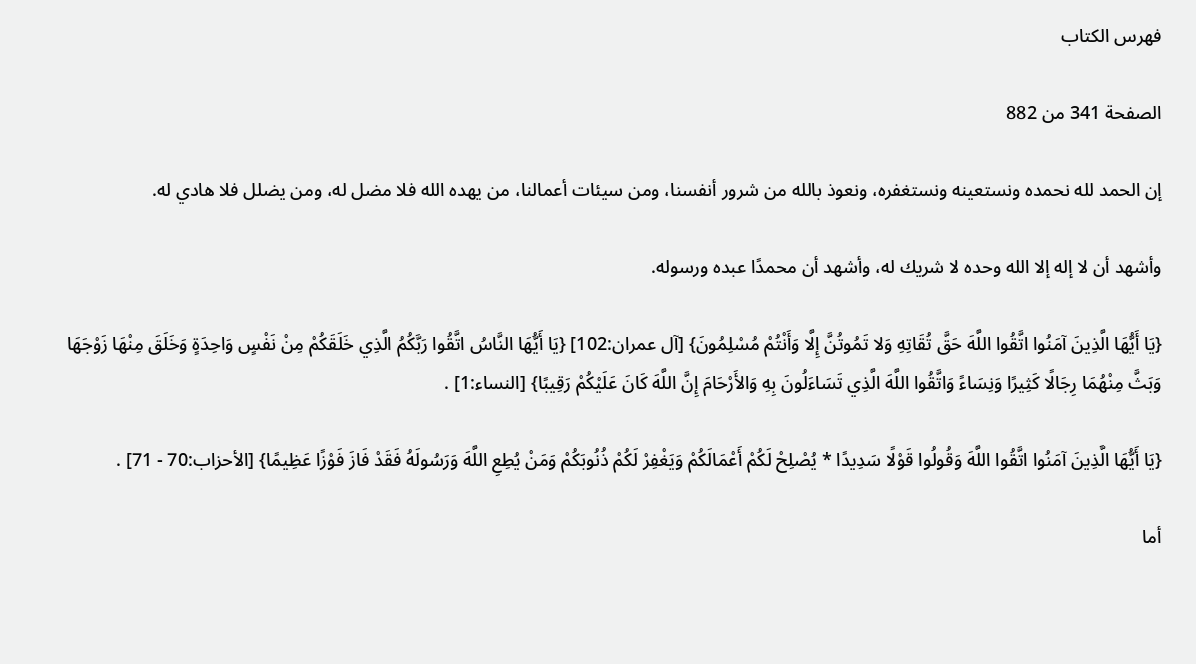فهرس الكتاب

الصفحة 341 من 882

إن الحمد لله نحمده ونستعينه ونستغفره، ونعوذ بالله من شرور أنفسنا، ومن سيئات أعمالنا، من يهده الله فلا مضل له، ومن يضلل فلا هادي له.

وأشهد أن لا إله إلا الله وحده لا شريك له، وأشهد أن محمدًا عبده ورسوله.

{يَا أَيُّهَا الَّذِينَ آمَنُوا اتَّقُوا اللَّهَ حَقَّ تُقَاتِهِ وَلا تَمُوتُنَّ إِلَّا وَأَنْتُمْ مُسْلِمُونَ} [آل عمران:102] {يَا أَيُّهَا النَّاسُ اتَّقُوا رَبَّكُمُ الَّذِي خَلَقَكُمْ مِنْ نَفْسٍ وَاحِدَةٍ وَخَلَقَ مِنْهَا زَوْجَهَا وَبَثَّ مِنْهُمَا رِجَالًا كَثِيرًا وَنِسَاءً وَاتَّقُوا اللَّهَ الَّذِي تَسَاءَلُونَ بِهِ وَالأَرْحَامَ إِنَّ اللَّهَ كَانَ عَلَيْكُمْ رَقِيبًا} [النساء:1] .

{يَا أَيُّهَا الَّذِينَ آمَنُوا اتَّقُوا اللَّهَ وَقُولُوا قَوْلًا سَدِيدًا * يُصْلِحْ لَكُمْ أَعْمَالَكُمْ وَيَغْفِرْ لَكُمْ ذُنُوبَكُمْ وَمَنْ يُطِعِ اللَّهَ وَرَسُولَهُ فَقَدْ فَازَ فَوْزًا عَظِيمًا} [الأحزاب:70 - 71] .

أما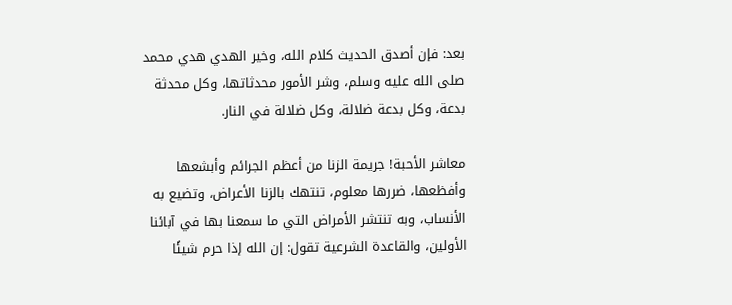بعد: فإن أصدق الحديث كلام الله، وخير الهدي هدي محمد صلى الله عليه وسلم، وشر الأمور محدثاتها، وكل محدثة بدعة، وكل بدعة ضلالة، وكل ضلالة في النار.

معاشر الأحبة! جريمة الزنا من أعظم الجرائم وأبشعها وأفظعها، ضررها معلوم، تنتهك بالزنا الأعراض، وتضيع به الأنساب، وبه تنتشر الأمراض التي ما سمعنا بها في آبائنا الأولين، والقاعدة الشرعية تقول: إن الله إذا حرم شيئًا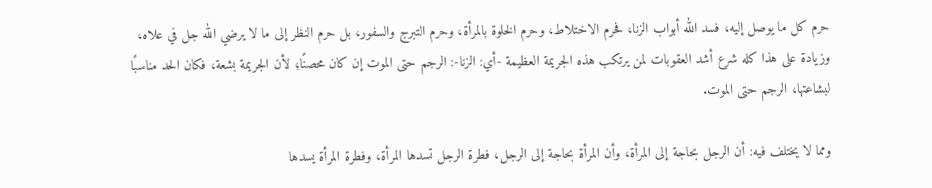حرم كل ما يوصل إليه، فسد الله أبواب الزنا، فحرم الاختلاط، وحرم الخلوة بالمرأة، وحرم التبرج والسفور، بل حرم النظر إلى ما لا يرضي الله جل في علاه، وزيادة على هذا كله شرع أشد العقوبات لمن يرتكب هذه الجريمة العظيمة -أي: الزنا-: الرجم حتى الموت إن كان محصنًا؛ لأن الجريمة بشعة، فكان الحد مناسبًا لبشاعتها، الرجم حتى الموت.

ومما لا يختلف فيه: أن الرجل بحاجة إلى المرأة، وأن المرأة بحاجة إلى الرجل، فطرة الرجل تسدها المرأة، وفطرة المرأة يسدها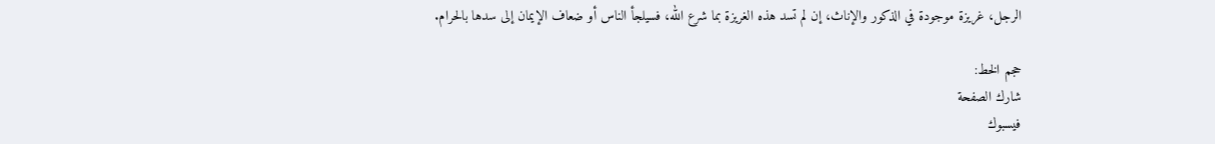الرجل، غريزة موجودة في الذكور والإناث، إن لم تسد هذه الغريزة بما شرع الله، فسيلجأ الناس أو ضعاف الإيمان إلى سدها بالحرام.

حجم الخط:
شارك الصفحة
فيسبوك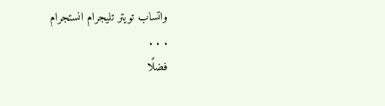واتساب تويتر تليجرام انستجرام
. . .
فضلًا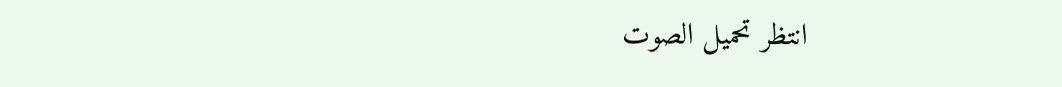انتظر تحميل الصوت